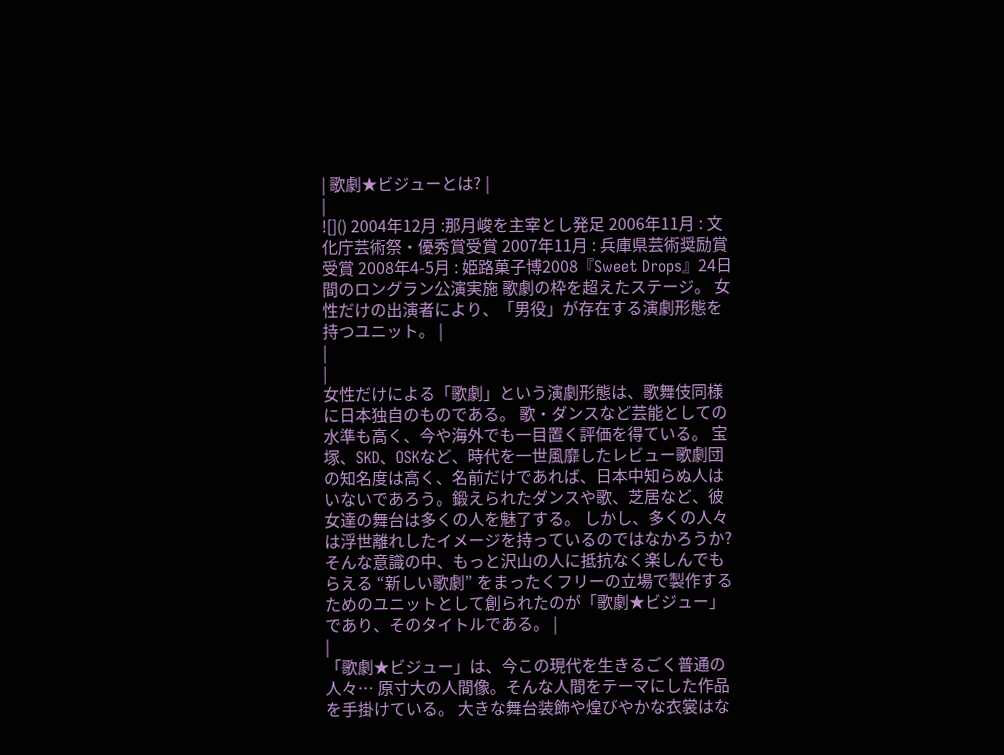| 歌劇★ビジューとは? |
|
![]() 2004年12月 :那月峻を主宰とし発足 2006年11月 : 文化庁芸術祭・優秀賞受賞 2007年11月 : 兵庫県芸術奨励賞受賞 2008年4-5月 : 姫路菓子博2008『Sweet Drops』24日間のロングラン公演実施 歌劇の枠を超えたステージ。 女性だけの出演者により、「男役」が存在する演劇形態を持つユニット。 |
|
|
女性だけによる「歌劇」という演劇形態は、歌舞伎同様に日本独自のものである。 歌・ダンスなど芸能としての水準も高く、今や海外でも一目置く評価を得ている。 宝塚、SKD、OSKなど、時代を一世風靡したレビュー歌劇団の知名度は高く、名前だけであれば、日本中知らぬ人はいないであろう。鍛えられたダンスや歌、芝居など、彼女達の舞台は多くの人を魅了する。 しかし、多くの人々は浮世離れしたイメージを持っているのではなかろうか? そんな意識の中、もっと沢山の人に抵抗なく楽しんでもらえる “新しい歌劇” をまったくフリーの立場で製作するためのユニットとして創られたのが「歌劇★ビジュー」であり、そのタイトルである。 |
|
「歌劇★ビジュー」は、今この現代を生きるごく普通の人々… 原寸大の人間像。そんな人間をテーマにした作品を手掛けている。 大きな舞台装飾や煌びやかな衣裳はな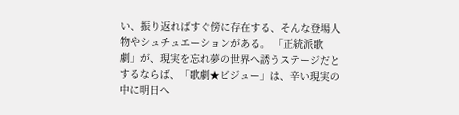い、振り返ればすぐ傍に存在する、そんな登場人物やシュチュエーションがある。 「正統派歌劇」が、現実を忘れ夢の世界へ誘うステージだとするならば、「歌劇★ビジュー」は、辛い現実の中に明日へ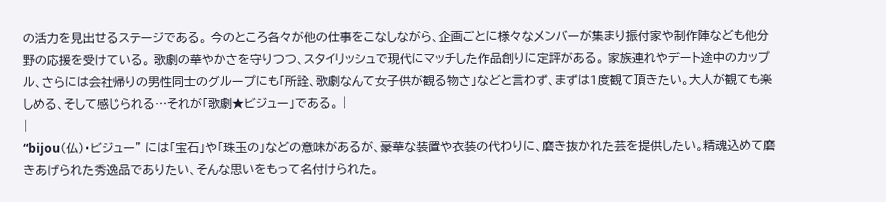の活力を見出せるステージである。 今のところ各々が他の仕事をこなしながら、企画ごとに様々なメンバーが集まり振付家や制作陣なども他分野の応援を受けている。 歌劇の華やかさを守りつつ、スタイリッシュで現代にマッチした作品創りに定評がある。 家族連れやデート途中のカップル、さらには会社帰りの男性同士のグループにも「所詮、歌劇なんて女子供が観る物さ」などと言わず、まずは1度観て頂きたい。大人が観ても楽しめる、そして感じられる…それが「歌劇★ビジュー」である。 |
|
“bijou(仏)・ビジュー” には「宝石」や「珠玉の」などの意味があるが、豪華な装置や衣装の代わりに、磨き抜かれた芸を提供したい。精魂込めて磨きあげられた秀逸品でありたい、そんな思いをもって名付けられた。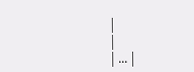|
|
| ... |